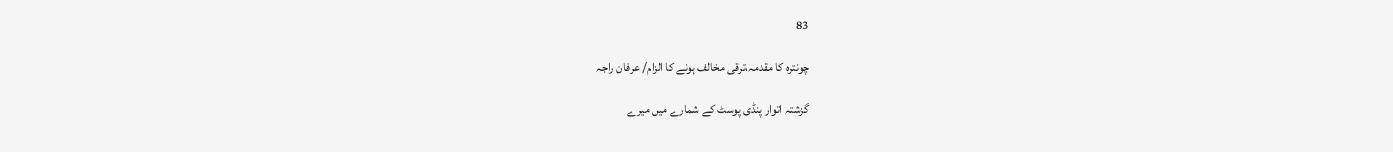83

چونترہ کا مقدمہ،ترقی مخالف ہونے کا الزام/ عرفان راجہ

گزشتہ اتوار پنڈی پوسٹ کے شمارے میں میرے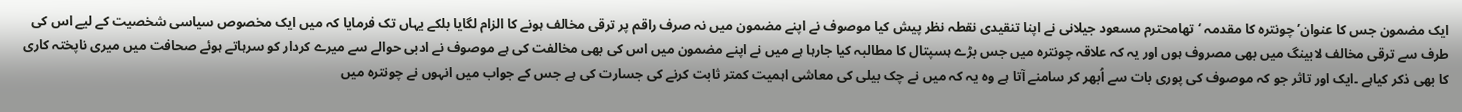ایک مضمون جس کا عنوان’ چونترہ کا مقدمہ ‘تھامحترم مسعود جیلانی نے اپنا تنقیدی نقطہ نظر پیش کیا موصوف نے اپنے مضمون میں نہ صرف راقم پر ترقی مخالف ہونے کا الزام لگایا بلکے یہاں تک فرمایا کہ میں ایک مخصوص سیاسی شخصیت کے لیے اس کی طرف سے ترقی مخالف لابینگ میں بھی مصروف ہوں اور یہ کہ علاقہ چونترہ میں جس بڑے ہسپتال کا مطالبہ کیا جارہا ہے میں نے اپنے مضمون میں اس کی بھی مخالفت کی ہے موصوف نے ادبی حوالے سے میرے کردار کو سرہاتے ہوئے صحافت میں میری ناپختہ کاری کا بھی ذکر کیاہے ۔ایک اور تاثر جو کہ موصوف کی پوری بات سے اُبھر کر سامنے آتا ہے وہ یہ کہ میں نے چک بیلی کی معاشی اہمیت کمتر ثابت کرنے کی جسارت کی ہے جس کے جواب میں انہوں نے چونترہ میں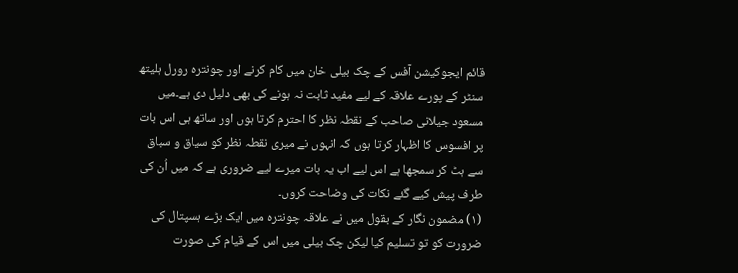قائم ایجوکیشن آفس کے چک بیلی خان میں کام کرنے اور چونترہ رورل ہلیتھ سنٹر کے پورے علاقہ کے لیے مفید ثابت نہ ہونے کی بھی دلیل دی ہے۔میں مسعود جیلانی صاحب کے نقطہ نظر کا احترم کرتا ہوں اور ساتھ ہی اس بات پر افسوس کا اظہار کرتا ہوں کہ انہوں نے میری نقطہ نظر کو سیاق و سباق سے ہٹ کر سمجھا ہے اس لیے اب یہ بات میرے لیے ضروری ہے کہ میں اُن کی طرف پیش کیے گئے نکات کی وضاحت کروں۔
(۱) مضمون نگار کے بقول میں نے علاقہ چونترہ میں ایک بڑے ہسپتال کی ضرورت کو تو تسلیم کیا لیکن چک بیلی میں اس کے قیام کی صورت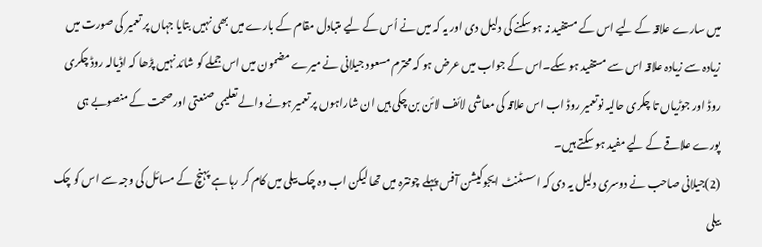میں سارے علاقہ کے لیے اس کے مستفید نہ ہو سکنے کی دلیل دی اور یہ کہ میں نے اُس کے لیے متبادل مقام کے بارے میں بھی نہیں بتایا جہاں پر تعمیر کی صورت میں زیادہ سے زیادہ علاقہ اس سے مستفید ہو سکے۔اس کے جواب میں عرض ہو کہ محترم مسعود جیلانی نے میرے مضمون میں اس جملے کو شائد نہیں پڑھا کہ اڈیالہ روڈ چکری روڈ اور جوڑیاں تا چکری حالیہ نوتعمیر روڈ اب اس علاقہ کی معاشی لائف لائن بن چکی ہیں ان شاراہوں پر تعمیر ہونے والے تعلیمی صنعتی اور صحت کے منصوبے ہی پورے علاقے کے لیے مفید ہو سکتے ہیں۔
(2)جیلانی صاحب نے دوسری دلیل یہ دی کہ اسسٹنٹ ایجوکیشن آفس پہلے چونترہ میں تھا لیکن اب وہ چک بیلی میں کام کر رہا ہے پہنچ کے مسائل کی وجہ سے اس کو چک بیلی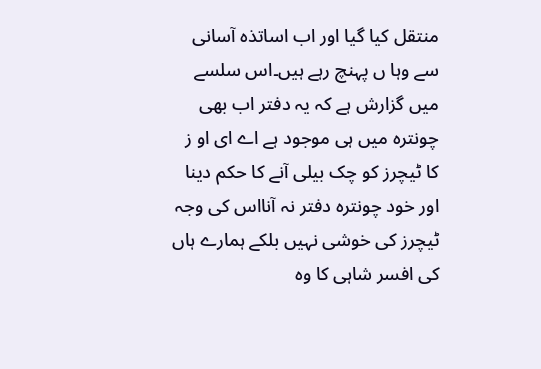منتقل کیا گیا اور اب اساتذہ آسانی سے وہا ں پہنچ رہے ہیں۔اس سلسے میں گزارش ہے کہ یہ دفتر اب بھی چونترہ میں ہی موجود ہے اے ای او ز کا ٹیچرز کو چک بیلی آنے کا حکم دینا اور خود چونترہ دفتر نہ آنااس کی وجہ ٹیچرز کی خوشی نہیں بلکے ہمارے ہاں کی افسر شاہی کا وہ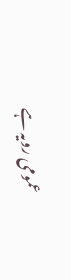عمومی رویہ ہے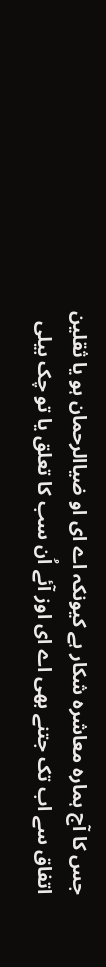جس کا آج ہمارہ معاشرہ شکار ہے کیونکہ اے ای او ضیاالرحمان ہو یا ثقلین اتفاق سے اب تک جتنے بھی اے ای اوز آئے اُن سب کا تعلق یا تو چک بیلی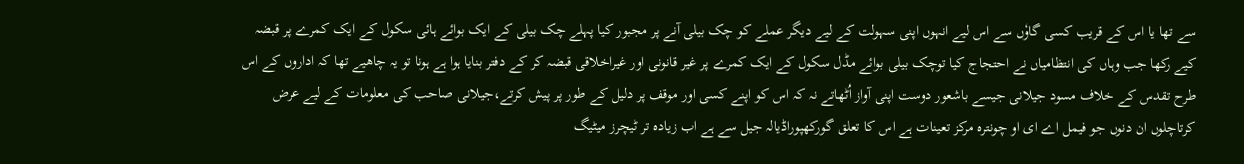سے تھا یا اس کے قریب کسی گاوٗں سے اس لیے انہوں اپنی سہولت کے لیے دیگر عملے کو چک بیلی آنے پر مجبور کیا پہلے چک بیلی کے ایک بوائے ہائی سکول کے ایک کمرے پر قبضہ کیے رکھا جب وہاں کی انتظامیاں نے احتجاج کیا توچک بیلی بوائے مڈل سکول کے ایک کمرے پر غیر قانونی اور غیراخلاقی قبضہ کر کے دفتر بنایا ہوا ہے ہونا تو یہ چاھیے تھا کہ اداروں کے اس طرح تقدس کے خلاف مسود جیلانی جیسے باشعور دوست اپنی آواز اُٹھاتے نہ کہ اس کو اپنے کسی اور موقف پر دلیل کے طور پر پیش کرتے،جیلانی صاحب کی معلومات کے لیے عرض کرتاچلوں ان دنوں جو فیمل اے ای او چونترہ مرکز تعینات ہے اس کا تعلق گورکھپوراڈیالہ جیل سے ہے اب زیادہ تر ٹیچرز میٹیگ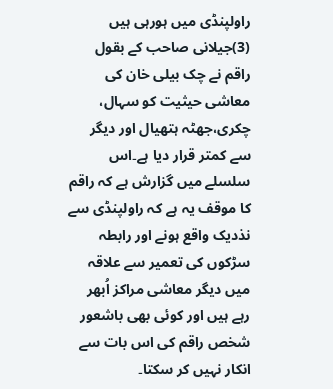راولپنڈی میں ہورہی ہیں
(3)جیلانی صاحب کے بقول راقم نے چک بیلی خان کی معاشی حیثیت کو سہال، چکری،جھٹہ ہتھیال اور دیگر سے کمتر قرار دیا ہے۔اس سلسلے میں گزارش ہے کہ راقم کا موقف یہ ہے کہ راولپنڈی سے نذدیک واقع ہونے اور رابطہ سڑکوں کی تعمیر سے علاقہ میں دیگر معاشی مراکز اُبھر رہے ہیں اور کوئی بھی باشعور شخص راقم کی اس بات سے انکار نہیں کر سکتا۔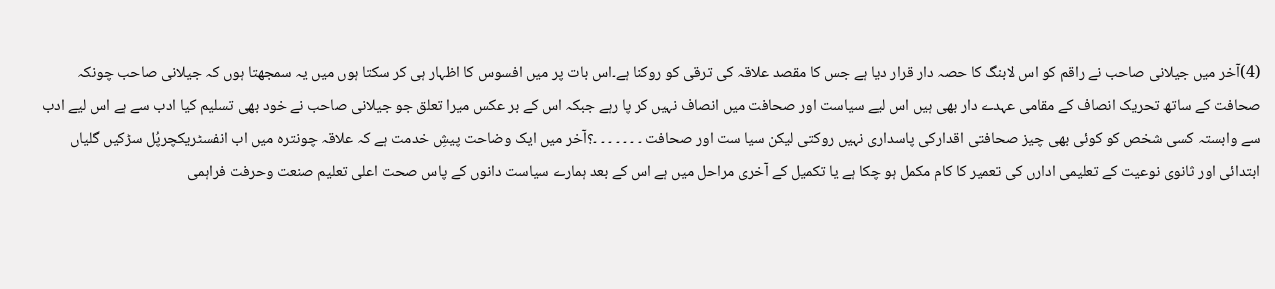(4)آخر میں جیلانی صاحب نے راقم کو اس لابنگ کا حصہ دار قرار دیا ہے جس کا مقصد علاقہ کی ترقی کو روکنا ہے۔اس بات پر میں افسوس کا اظہار ہی کر سکتا ہوں میں یہ سمجھتا ہوں کہ جیلانی صاحب چونکہ صحافت کے ساتھ تحریک انصاف کے مقامی عہدے دار بھی ہیں اس لیے سیاست اور صحافت میں انصاف نہیں کر پا رہے جبکہ اس کے بر عکس میرا تعلق جو جیلانی صاحب نے خود بھی تسلیم کیا ادب سے ہے اس لیے ادب سے وابستہ کسی شخص کو کوئی بھی چیز صحافتی اقدارکی پاسداری نہیں روکتی لیکن سیا ست اور صحافت ۔ ۔ ۔ ۔ ۔ ۔ ۔؟آخر میں ایک وضاحت پیشِ خدمت ہے کہ علاقہ چونترہ میں اب انفسٹریکچرپُل سڑکیں گلیاں ابتدائی اور ثانوی نوعیت کے تعلیمی ادارں کی تعمیر کا کام مکمل ہو چکا ہے یا تکمیل کے آخری مراحل میں ہے اس کے بعد ہمارے سیاست دانوں کے پاس صحت اعلی تعلیم صنعت وحرفت فراہمی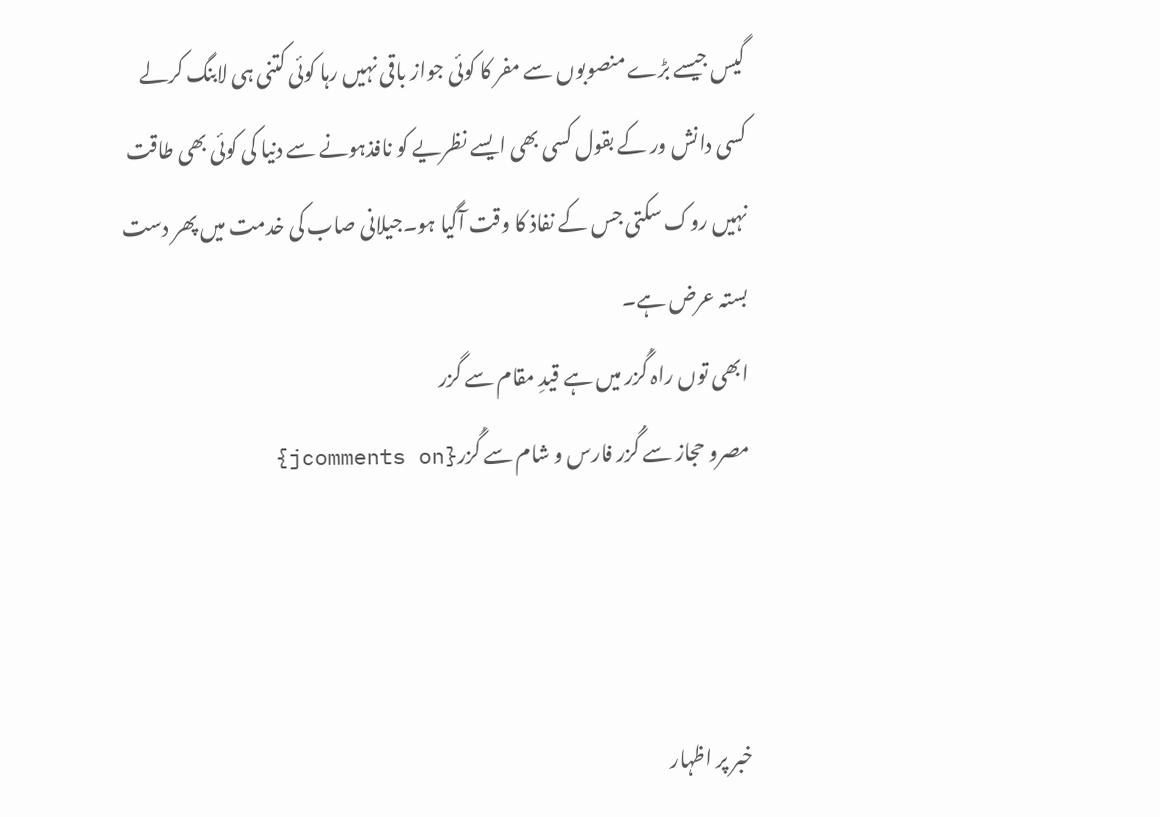گیس جیسے بڑے منصوبوں سے مفر کا کوئی جواز باقی نہیں رہا کوئی کتنی ہی لابنگ کرلے کسی دانش ور کے بقول کسی بھی ایسے نظریے کو نافذہونے سے دنیا کی کوئی بھی طاقت نہیں روک سکتی جس کے نفاذ کا وقت آگیا ہو۔جیلانی صاب کی خدمت میں پھر دست بستہ عرض ہے۔
ابھی توں راہ گُزر میں ہے قیدِ مقام سے گزر
مصرو حجاز سے گُزر فارس و شام سے گُزر{jcomments on}



خبر پر اظہار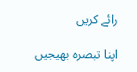رائے کریں

اپنا تبصرہ بھیجیں